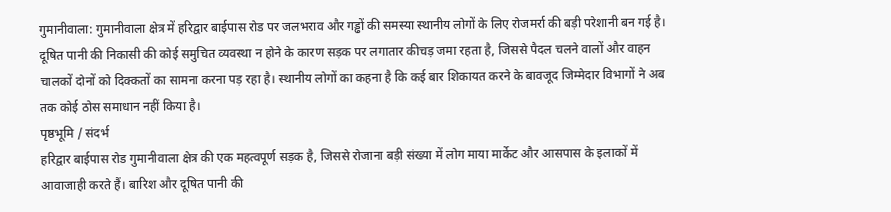गुमानीवाला: गुमानीवाला क्षेत्र में हरिद्वार बाईपास रोड पर जलभराव और गड्ढों की समस्या स्थानीय लोगों के लिए रोजमर्रा की बड़ी परेशानी बन गई है। दूषित पानी की निकासी की कोई समुचित व्यवस्था न होने के कारण सड़क पर लगातार कीचड़ जमा रहता है, जिससे पैदल चलने वालों और वाहन चालकों दोनों को दिक्कतों का सामना करना पड़ रहा है। स्थानीय लोगों का कहना है कि कई बार शिकायत करने के बावजूद जिम्मेदार विभागों ने अब तक कोई ठोस समाधान नहीं किया है।
पृष्ठभूमि / संदर्भ
हरिद्वार बाईपास रोड गुमानीवाला क्षेत्र की एक महत्वपूर्ण सड़क है, जिससे रोजाना बड़ी संख्या में लोग माया मार्केट और आसपास के इलाकों में आवाजाही करते हैं। बारिश और दूषित पानी की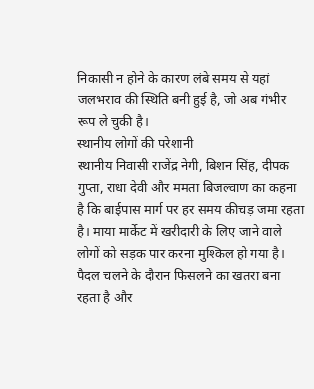निकासी न होने के कारण लंबे समय से यहां जलभराव की स्थिति बनी हुई है, जो अब गंभीर रूप ले चुकी है।
स्थानीय लोगों की परेशानी
स्थानीय निवासी राजेंद्र नेगी, बिशन सिंह, दीपक गुप्ता, राधा देवी और ममता बिजल्वाण का कहना है कि बाईपास मार्ग पर हर समय कीचड़ जमा रहता है। माया मार्केट में खरीदारी के लिए जाने वाले लोगों को सड़क पार करना मुश्किल हो गया है। पैदल चलने के दौरान फिसलने का खतरा बना रहता है और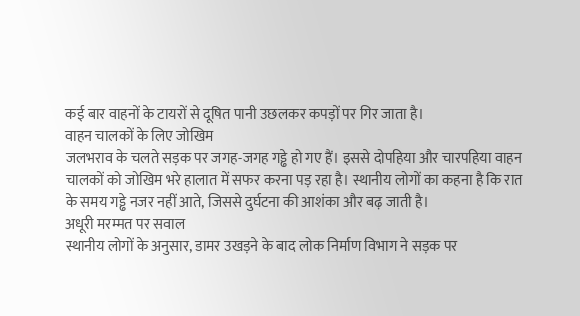कई बार वाहनों के टायरों से दूषित पानी उछलकर कपड़ों पर गिर जाता है।
वाहन चालकों के लिए जोखिम
जलभराव के चलते सड़क पर जगह-जगह गड्ढे हो गए हैं। इससे दोपहिया और चारपहिया वाहन चालकों को जोखिम भरे हालात में सफर करना पड़ रहा है। स्थानीय लोगों का कहना है कि रात के समय गड्ढे नजर नहीं आते, जिससे दुर्घटना की आशंका और बढ़ जाती है।
अधूरी मरम्मत पर सवाल
स्थानीय लोगों के अनुसार, डामर उखड़ने के बाद लोक निर्माण विभाग ने सड़क पर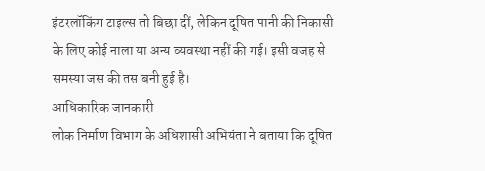इंटरलॉकिंग टाइल्स तो बिछा दीं, लेकिन दूषित पानी की निकासी के लिए कोई नाला या अन्य व्यवस्था नहीं की गई। इसी वजह से समस्या जस की तस बनी हुई है।
आधिकारिक जानकारी
लोक निर्माण विभाग के अधिशासी अभियंता ने बताया कि दूषित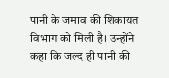पानी के जमाव की शिकायत विभाग को मिली है। उन्होंने कहा कि जल्द ही पानी की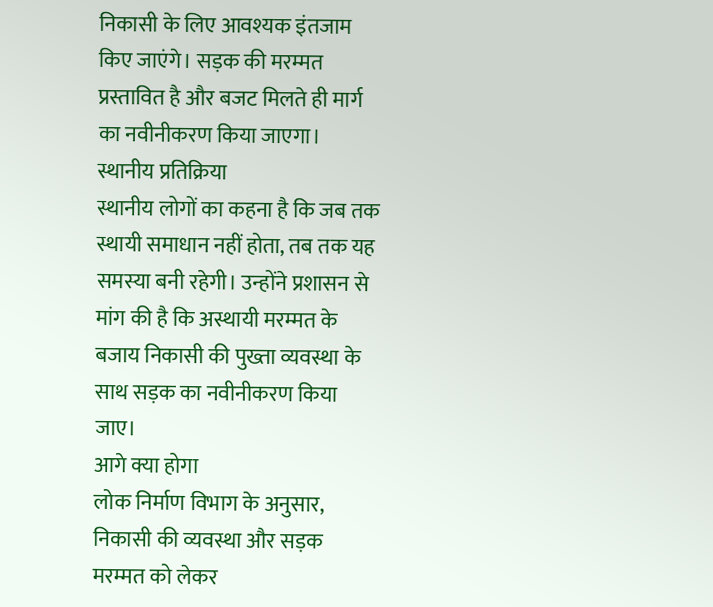निकासी के लिए आवश्यक इंतजाम किए जाएंगे। सड़क की मरम्मत प्रस्तावित है और बजट मिलते ही मार्ग का नवीनीकरण किया जाएगा।
स्थानीय प्रतिक्रिया
स्थानीय लोगों का कहना है कि जब तक स्थायी समाधान नहीं होता, तब तक यह समस्या बनी रहेगी। उन्होंने प्रशासन से मांग की है कि अस्थायी मरम्मत के बजाय निकासी की पुख्ता व्यवस्था के साथ सड़क का नवीनीकरण किया जाए।
आगे क्या होगा
लोक निर्माण विभाग के अनुसार, निकासी की व्यवस्था और सड़क मरम्मत को लेकर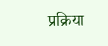प्रक्रिया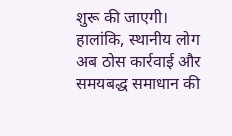शुरू की जाएगी। हालांकि, स्थानीय लोग अब ठोस कार्रवाई और समयबद्ध समाधान की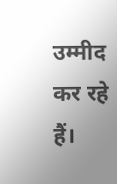उम्मीद कर रहे हैं।